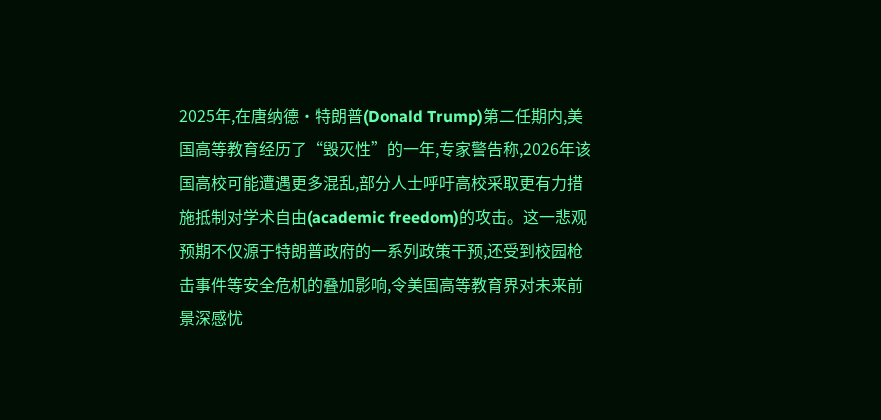2025年,在唐纳德·特朗普(Donald Trump)第二任期内,美国高等教育经历了“毁灭性”的一年,专家警告称,2026年该国高校可能遭遇更多混乱,部分人士呼吁高校采取更有力措施抵制对学术自由(academic freedom)的攻击。这一悲观预期不仅源于特朗普政府的一系列政策干预,还受到校园枪击事件等安全危机的叠加影响,令美国高等教育界对未来前景深感忧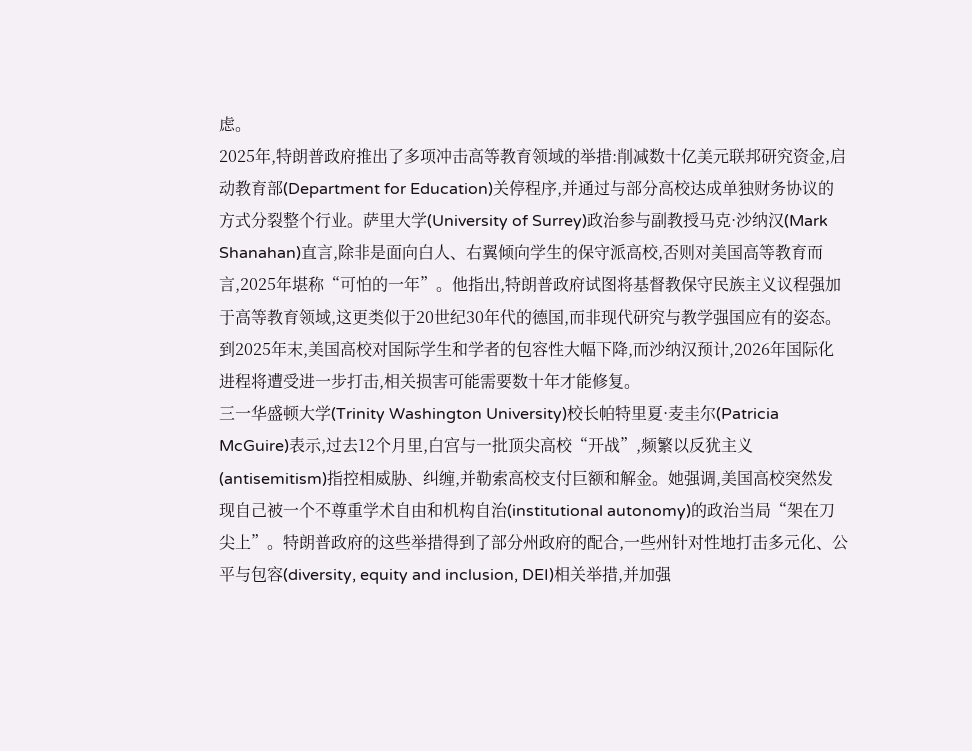虑。
2025年,特朗普政府推出了多项冲击高等教育领域的举措:削减数十亿美元联邦研究资金,启动教育部(Department for Education)关停程序,并通过与部分高校达成单独财务协议的方式分裂整个行业。萨里大学(University of Surrey)政治参与副教授马克·沙纳汉(Mark Shanahan)直言,除非是面向白人、右翼倾向学生的保守派高校,否则对美国高等教育而言,2025年堪称“可怕的一年”。他指出,特朗普政府试图将基督教保守民族主义议程强加于高等教育领域,这更类似于20世纪30年代的德国,而非现代研究与教学强国应有的姿态。到2025年末,美国高校对国际学生和学者的包容性大幅下降,而沙纳汉预计,2026年国际化进程将遭受进一步打击,相关损害可能需要数十年才能修复。
三一华盛顿大学(Trinity Washington University)校长帕特里夏·麦圭尔(Patricia McGuire)表示,过去12个月里,白宫与一批顶尖高校“开战”,频繁以反犹主义(antisemitism)指控相威胁、纠缠,并勒索高校支付巨额和解金。她强调,美国高校突然发现自己被一个不尊重学术自由和机构自治(institutional autonomy)的政治当局“架在刀尖上”。特朗普政府的这些举措得到了部分州政府的配合,一些州针对性地打击多元化、公平与包容(diversity, equity and inclusion, DEI)相关举措,并加强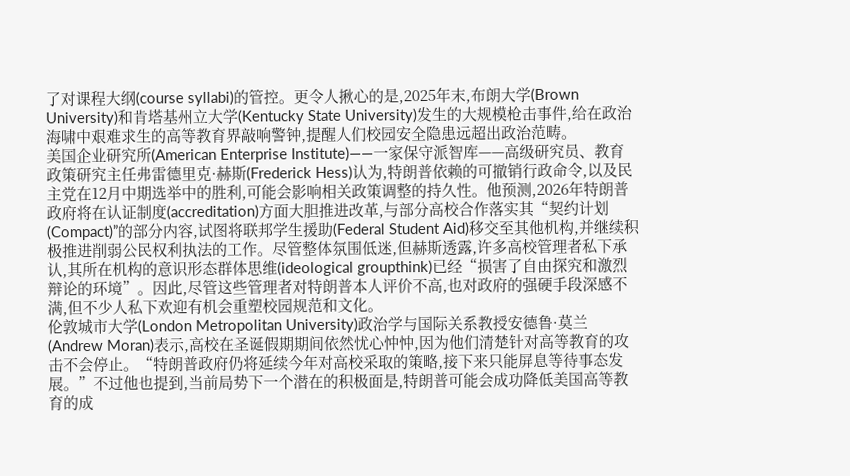了对课程大纲(course syllabi)的管控。更令人揪心的是,2025年末,布朗大学(Brown University)和肯塔基州立大学(Kentucky State University)发生的大规模枪击事件,给在政治海啸中艰难求生的高等教育界敲响警钟,提醒人们校园安全隐患远超出政治范畴。
美国企业研究所(American Enterprise Institute)——一家保守派智库——高级研究员、教育政策研究主任弗雷德里克·赫斯(Frederick Hess)认为,特朗普依赖的可撤销行政命令,以及民主党在12月中期选举中的胜利,可能会影响相关政策调整的持久性。他预测,2026年特朗普政府将在认证制度(accreditation)方面大胆推进改革,与部分高校合作落实其“契约计划(Compact)”的部分内容,试图将联邦学生援助(Federal Student Aid)移交至其他机构,并继续积极推进削弱公民权利执法的工作。尽管整体氛围低迷,但赫斯透露,许多高校管理者私下承认,其所在机构的意识形态群体思维(ideological groupthink)已经“损害了自由探究和激烈辩论的环境”。因此,尽管这些管理者对特朗普本人评价不高,也对政府的强硬手段深感不满,但不少人私下欢迎有机会重塑校园规范和文化。
伦敦城市大学(London Metropolitan University)政治学与国际关系教授安德鲁·莫兰(Andrew Moran)表示,高校在圣诞假期期间依然忧心忡忡,因为他们清楚针对高等教育的攻击不会停止。“特朗普政府仍将延续今年对高校采取的策略,接下来只能屏息等待事态发展。”不过他也提到,当前局势下一个潜在的积极面是,特朗普可能会成功降低美国高等教育的成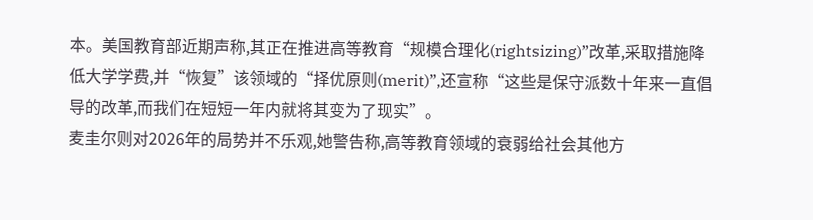本。美国教育部近期声称,其正在推进高等教育“规模合理化(rightsizing)”改革,采取措施降低大学学费,并“恢复”该领域的“择优原则(merit)”,还宣称“这些是保守派数十年来一直倡导的改革,而我们在短短一年内就将其变为了现实”。
麦圭尔则对2026年的局势并不乐观,她警告称,高等教育领域的衰弱给社会其他方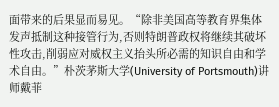面带来的后果显而易见。“除非美国高等教育界集体发声抵制这种接管行为,否则特朗普政权将继续其破坏性攻击,削弱应对威权主义抬头所必需的知识自由和学术自由。”朴茨茅斯大学(University of Portsmouth)讲师戴菲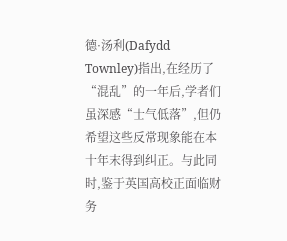德·汤利(Dafydd Townley)指出,在经历了“混乱”的一年后,学者们虽深感“士气低落”,但仍希望这些反常现象能在本十年末得到纠正。与此同时,鉴于英国高校正面临财务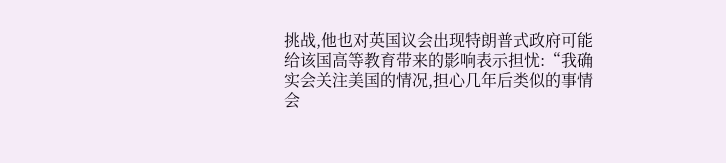挑战,他也对英国议会出现特朗普式政府可能给该国高等教育带来的影响表示担忧:“我确实会关注美国的情况,担心几年后类似的事情会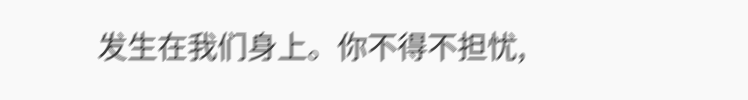发生在我们身上。你不得不担忧,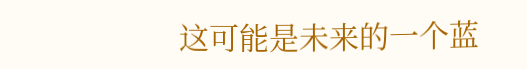这可能是未来的一个蓝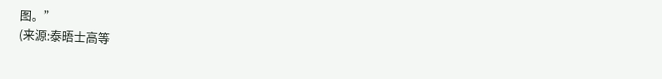图。”
(来源:泰晤士高等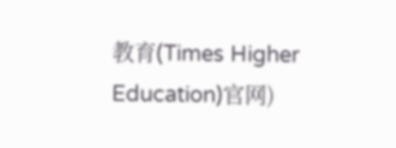教育(Times Higher Education)官网)